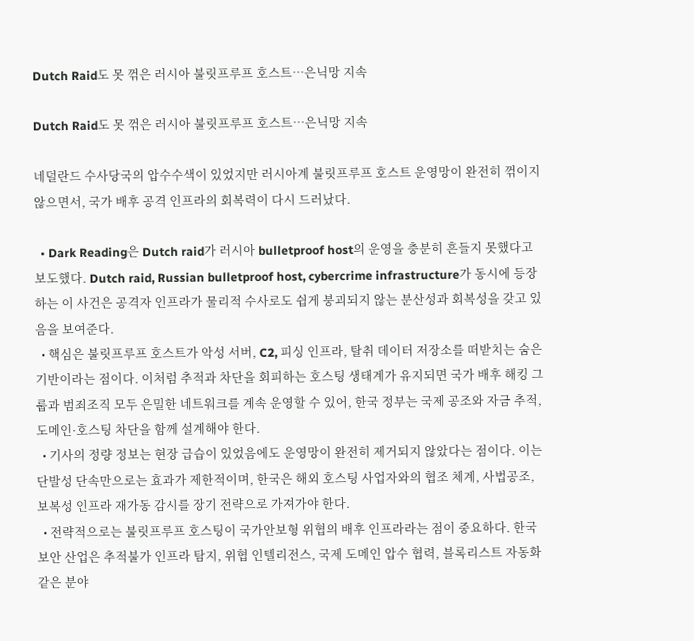Dutch Raid도 못 꺾은 러시아 불릿프루프 호스트…은닉망 지속

Dutch Raid도 못 꺾은 러시아 불릿프루프 호스트…은닉망 지속

네덜란드 수사당국의 압수수색이 있었지만 러시아계 불릿프루프 호스트 운영망이 완전히 꺾이지 않으면서, 국가 배후 공격 인프라의 회복력이 다시 드러났다.

  • Dark Reading은 Dutch raid가 러시아 bulletproof host의 운영을 충분히 흔들지 못했다고 보도했다. Dutch raid, Russian bulletproof host, cybercrime infrastructure가 동시에 등장하는 이 사건은 공격자 인프라가 물리적 수사로도 쉽게 붕괴되지 않는 분산성과 회복성을 갖고 있음을 보여준다.
  • 핵심은 불릿프루프 호스트가 악성 서버, C2, 피싱 인프라, 탈취 데이터 저장소를 떠받치는 숨은 기반이라는 점이다. 이처럼 추적과 차단을 회피하는 호스팅 생태계가 유지되면 국가 배후 해킹 그룹과 범죄조직 모두 은밀한 네트워크를 계속 운영할 수 있어, 한국 정부는 국제 공조와 자금 추적, 도메인·호스팅 차단을 함께 설계해야 한다.
  • 기사의 정량 정보는 현장 급습이 있었음에도 운영망이 완전히 제거되지 않았다는 점이다. 이는 단발성 단속만으로는 효과가 제한적이며, 한국은 해외 호스팅 사업자와의 협조 체계, 사법공조, 보복성 인프라 재가동 감시를 장기 전략으로 가져가야 한다.
  • 전략적으로는 불릿프루프 호스팅이 국가안보형 위협의 배후 인프라라는 점이 중요하다. 한국 보안 산업은 추적불가 인프라 탐지, 위협 인텔리전스, 국제 도메인 압수 협력, 블록리스트 자동화 같은 분야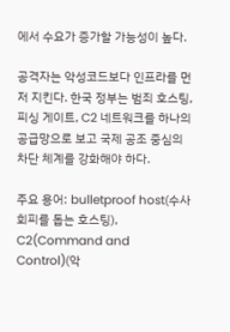에서 수요가 증가할 가능성이 높다.

공격자는 악성코드보다 인프라를 먼저 지킨다. 한국 정부는 범죄 호스팅, 피싱 게이트, C2 네트워크를 하나의 공급망으로 보고 국제 공조 중심의 차단 체계를 강화해야 하다.

주요 용어: bulletproof host(수사 회피를 돕는 호스팅), C2(Command and Control)(악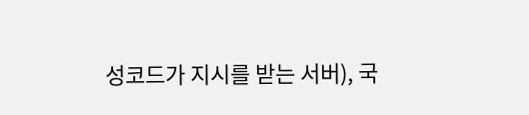성코드가 지시를 받는 서버), 국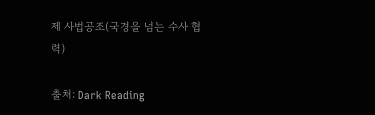제 사법공조(국경을 넘는 수사 협력)

출처: Dark Reading